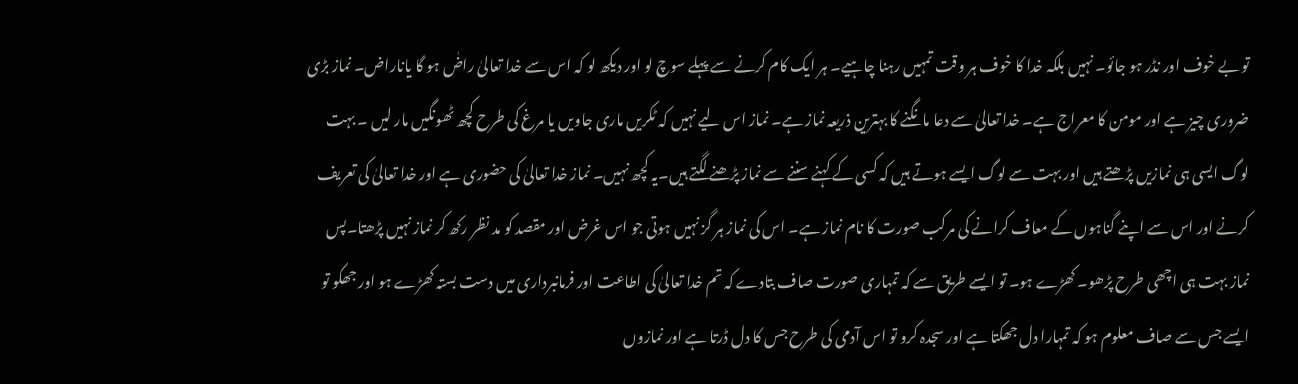تو بے خوف اور نڈر ہو جائو۔ نہیں بلکہ خدا کا خوف ہر وقت تمہیں رہنا چاہیے۔ ہر ایک کام کرنے سے پہلے سوچ لو اور دیکھ لو کہ اس سے خدا تعالیٰ راضٰ ہو گا یاناراض۔ نماز بڑی ضروری چیز ہے اور مومن کا معراج ہے۔ خدا تعالیٰ سے دعا مانگنے کا بہترین ذریعہ نماز ہے۔ نماز اس لیے نہیں کہ ٹکریں ماری جاویں یا مرغ کی طرح کچھ ٹھونگیں مار لیں ۔ بہت لوگ ایسی ہی نمازیں پڑھتے ہیں اور بہت سے لوگ ایسے ہوتے ہیں کہ کسی کے کہنے سننے سے نماز پڑھنے لگتے ہیں۔یہ کچھ نہیں۔ نماز خدا تعالیٰ کی حضوری ہے اور خدا تعالیٰ کی تعریف کرنے اور اس سے اپنے گناہوں کے معاف کرانے کی مرکب صورت کا نام نماز ہے۔ اس کی نماز ہر گز نہیں ہوتی جو اس غرض اور مقصد کو مد نظر رکھ کر نماز نہیں پڑھتا۔پس نماز بہت ہی اچھی طرح پڑھو۔ کھڑے ہو۔ تو ایسے طریق سے کہ تمہاری صورت صاف بتادے کہ تم خدا تعالیٰ کی اطاعت اور فرمانبرداری میں دست بستہ کھڑے ہو اور جھکو تو ایسے جس سے صاف معلوم ہو کہ تمہارا دل جھکتا ہے اور سجدہ کرو تو اس آدمی کی طرح جس کا دل ڈرتا ہے اور نمازوں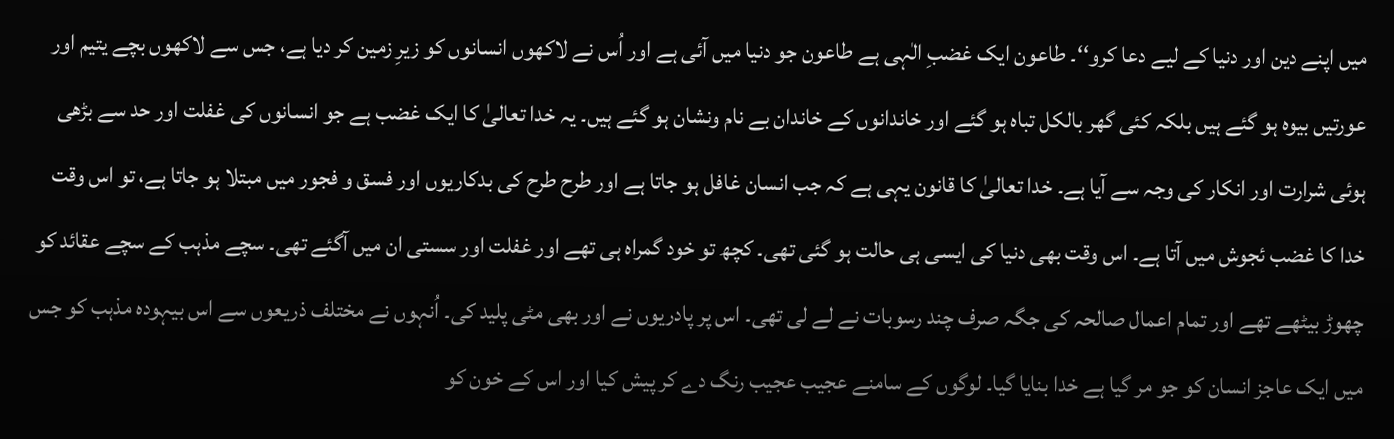میں اپنے دین اور دنیا کے لیے دعا کرو‘‘۔ طاعون ایک غضبِ الٰہی ہے طاعون جو دنیا میں آئی ہے اور اُس نے لاکھوں انسانوں کو زیرِ زمین کر دیا ہے، جس سے لاکھوں بچے یتیم اور عورتیں بیوہ ہو گئے ہیں بلکہ کئی گھر بالکل تباہ ہو گئے اور خاندانوں کے خاندان بے نام ونشان ہو گئے ہیں۔ یہ خدا تعالیٰ کا ایک غضب ہے جو انسانوں کی غفلت اور حد سے بڑھی ہوئی شرارت اور انکار کی وجہ سے آیا ہے۔ خدا تعالیٰ کا قانون یہی ہے کہ جب انسان غافل ہو جاتا ہے اور طرح طرح کی بدکاریوں اور فسق و فجور میں مبتلا ہو جاتا ہے، تو اس وقت خدا کا غضب ئجوش میں آتا ہے۔ اس وقت بھی دنیا کی ایسی ہی حالت ہو گئی تھی۔ کچھ تو خود گمراہ ہی تھے اور غفلت اور سستی ان میں آگئے تھی۔ سچے مذہب کے سچے عقائد کو چھوڑ بیٹھے تھے اور تمام اعمال صالحہ کی جگہ صرف چند رسوبات نے لے لی تھی۔ اس پر پادریوں نے اور بھی مٹی پلید کی۔ اُنہوں نے مختلف ذریعوں سے اس بیہودہ مذہب کو جس میں ایک عاجز انسان کو جو مر گیا ہے خدا بنایا گیا۔ لوگوں کے سامنے عجیب عجیب رنگ دے کر پیش کیا اور اس کے خون کو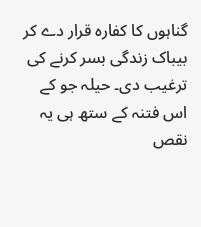گناہوں کا کفارہ قرار دے کر بیباک زندگی بسر کرنے کی ترغیب دی۔ حیلہ جو کے اس فتنہ کے ستھ ہی یہ نقص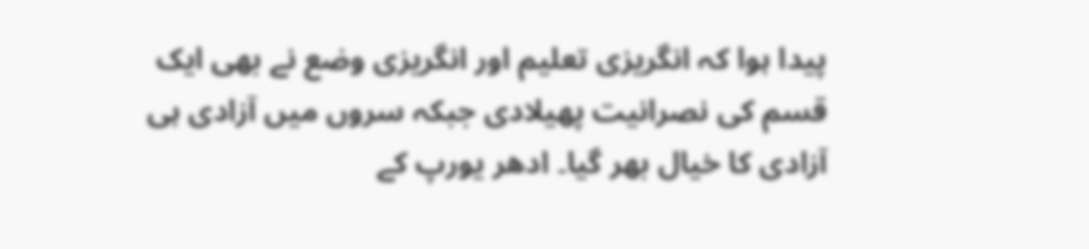پیدا ہوا کہ انگریزی تعلیم اور انگریزی وضع نے بھی ایک قسم کی نصرانیت پھیلادی جبکہ سروں میں آزادی ہی آزادی کا خیال بھر گیا۔ ادھر یورپ کے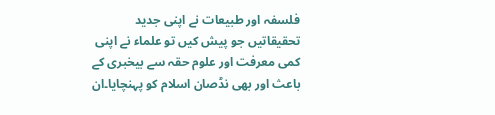فلسفہ اور طبیعات نے اپنی جدید تحقیقاتیں جو پیش کیں تو علماء نے اپنی کمی معرفت اور علوم حقہ سے بیخبری کے باعث اور بھی نڈصان اسلام کو پہنچایا۔ان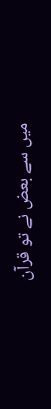میں سے بعض نے تو قرآن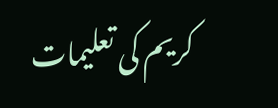کریم کی تعلیمات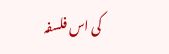کی اس فلسفہ